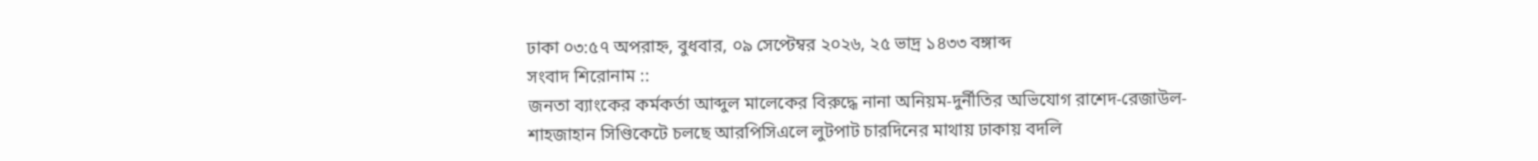ঢাকা ০৩:৫৭ অপরাহ্ন, বুধবার, ০৯ সেপ্টেম্বর ২০২৬, ২৫ ভাদ্র ১৪৩৩ বঙ্গাব্দ
সংবাদ শিরোনাম ::
জনতা ব্যাংকের কর্মকর্তা আব্দুল মালেকের বিরুদ্ধে নানা অনিয়ম-দুর্নীতির অভিযোগ রাশেদ-রেজাউল-শাহজাহান সিণ্ডিকেটে চলছে আরপিসিএলে লুটপাট চারদিনের মাথায় ঢাকায় বদলি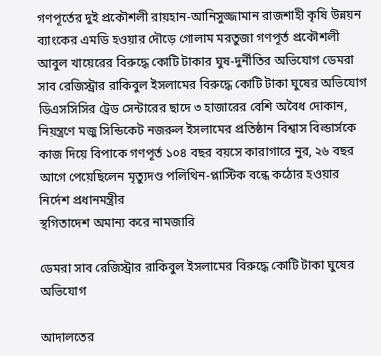গণপূর্তের দুই প্রকৌশলী রায়হান-আনিসুজ্জামান রাজশাহী কৃষি উন্নয়ন ব্যাংকের এমডি হওয়ার দৌড়ে গোলাম মরতুজা গণপূর্ত প্রকৌশলী আবুল খায়েরের বিরুদ্ধে কোটি টাকার ঘুষ-দুর্নীতির অভিযোগ ডেমরা সাব রেজিস্ট্রার রাকিবুল ইসলামের বিরুদ্ধে কোটি টাকা ঘুষের অভিযোগ ডিএসসিসির ট্রেড সেন্টারের ছাদে ৩ হাজারের বেশি অবৈধ দোকান, নিয়ন্ত্রণে মজু সিন্ডিকেট নজরুল ইসলামের প্রতিষ্ঠান বিশ্বাস বিল্ডার্সকে কাজ দিয়ে বিপাকে গণপূর্ত ১০৪ বছর বয়সে কারাগারে নুর, ২৬ বছর আগে পেয়েছিলেন মৃত্যুদণ্ড পলিথিন-প্লাস্টিক বন্ধে কঠোর হওয়ার নির্দেশ প্রধানমন্ত্রীর
স্থগিতাদেশ অমান্য করে নামজারি

ডেমরা সাব রেজিস্ট্রার রাকিবুল ইসলামের বিরুদ্ধে কোটি টাকা ঘুষের অভিযোগ

আদালতের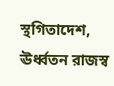স্থগিতাদেশ, ঊর্ধ্বতন রাজস্ব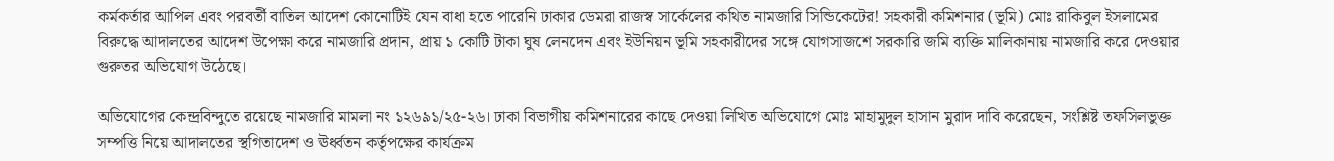কর্মকর্তার আপিল এবং পরবর্তী বাতিল আদেশ কোনোটিই যেন বাধা হতে পারেনি ঢাকার ডেমরা রাজস্ব সার্কেলের কথিত নামজারি সিন্ডিকেটের! সহকারী কমিশনার (ভূমি) মোঃ রাকিবুল ইসলামের বিরুদ্ধে আদালতের আদেশ উপেক্ষা করে নামজারি প্রদান, প্রায় ১ কোটি টাকা ঘুষ লেনদেন এবং ইউনিয়ন ভূমি সহকারীদের সঙ্গে যোগসাজশে সরকারি জমি ব্যক্তি মালিকানায় নামজারি করে দেওয়ার গুরুতর অভিযোগ উঠেছে।

অভিযোগের কেন্দ্রবিন্দুতে রয়েছে নামজারি মামলা নং ১২৬৯১/২৫-২৬। ঢাকা বিভাগীয় কমিশনারের কাছে দেওয়া লিখিত অভিযোগে মোঃ মাহামুদুল হাসান মুরাদ দাবি করেছেন, সংশ্লিষ্ট তফসিলভুক্ত সম্পত্তি নিয়ে আদালতের স্থগিতাদেশ ও ঊর্ধ্বতন কর্তৃপক্ষের কার্যক্রম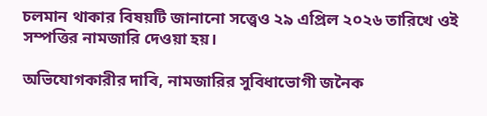চলমান থাকার বিষয়টি জানানো সত্ত্বেও ২৯ এপ্রিল ২০২৬ তারিখে ওই সম্পত্তির নামজারি দেওয়া হয়।

অভিযোগকারীর দাবি, নামজারির সুবিধাভোগী জনৈক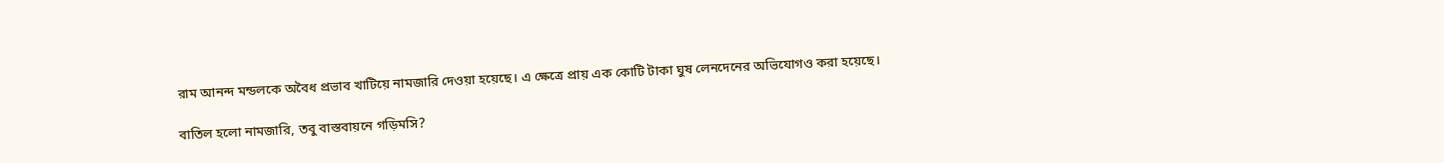রাম আনন্দ মন্ডলকে অবৈধ প্রভাব খাটিয়ে নামজারি দেওয়া হয়েছে। এ ক্ষেত্রে প্রায় এক কোটি টাকা ঘুষ লেনদেনের অভিযোগও করা হয়েছে।

বাতিল হলো নামজারি, তবু বাস্তবায়নে গড়িমসি?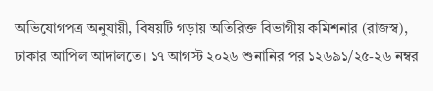অভিযোগপত্র অনুযায়ী, বিষয়টি গড়ায় অতিরিক্ত বিভাগীয় কমিশনার (রাজস্ব), ঢাকার আপিল আদালতে। ১৭ আগস্ট ২০২৬ শুনানির পর ১২৬৯১/২৫-২৬ নম্বর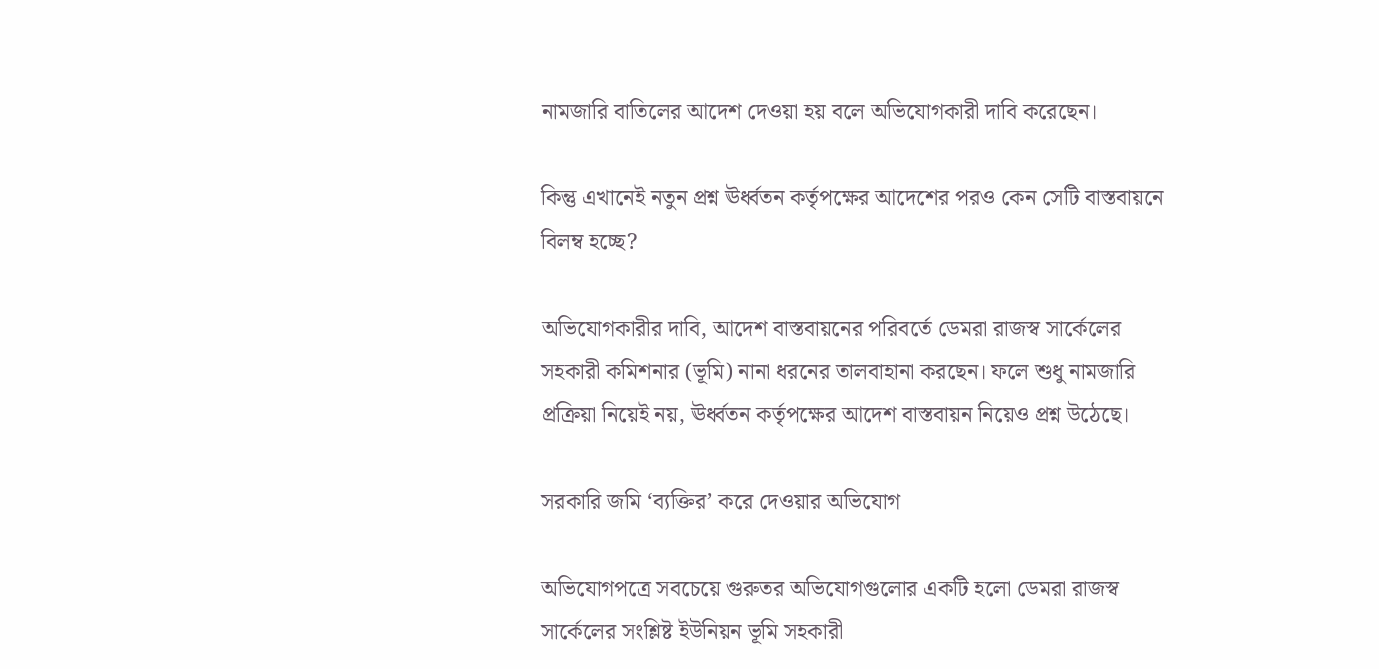নামজারি বাতিলের আদেশ দেওয়া হয় বলে অভিযোগকারী দাবি করেছেন।

কিন্তু এখানেই নতুন প্রশ্ন ঊর্ধ্বতন কর্তৃপক্ষের আদেশের পরও কেন সেটি বাস্তবায়নে বিলম্ব হচ্ছে?

অভিযোগকারীর দাবি, আদেশ বাস্তবায়নের পরিবর্তে ডেমরা রাজস্ব সার্কেলের সহকারী কমিশনার (ভূমি) নানা ধরনের তালবাহানা করছেন। ফলে শুধু নামজারি প্রক্রিয়া নিয়েই নয়, ঊর্ধ্বতন কর্তৃপক্ষের আদেশ বাস্তবায়ন নিয়েও প্রশ্ন উঠেছে।

সরকারি জমি ‘ব্যক্তির’ করে দেওয়ার অভিযোগ

অভিযোগপত্রে সবচেয়ে গুরুতর অভিযোগগুলোর একটি হলো ডেমরা রাজস্ব সার্কেলের সংশ্লিষ্ট ইউনিয়ন ভূমি সহকারী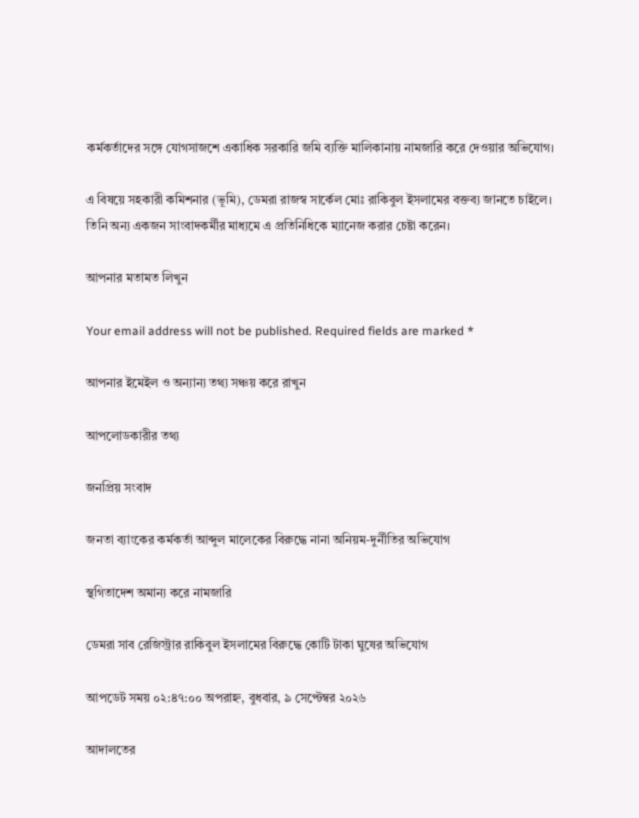কর্মকর্তাদের সঙ্গে যোগসাজশে একাধিক সরকারি জমি ব্যক্তি মালিকানায় নামজারি করে দেওয়ার অভিযোগ।

এ বিষয়ে সহকারী কমিশনার (ভূমি), ডেমরা রাজস্ব সার্কেল মোঃ রাকিবুল ইসলামের বক্তব্য জানতে চাইলে। তিনি অন্য একজন সাংবাদকর্মীর মাধ্যমে এ প্রতিনিধিকে ম্যানেজ করার চেষ্টা করেন।

আপনার মতামত লিখুন

Your email address will not be published. Required fields are marked *

আপনার ইমেইল ও অন্যান্য তথ্য সঞ্চয় করে রাখুন

আপলোডকারীর তথ্য

জনপ্রিয় সংবাদ

জনতা ব্যাংকের কর্মকর্তা আব্দুল মালেকের বিরুদ্ধে নানা অনিয়ম-দুর্নীতির অভিযোগ

স্থগিতাদেশ অমান্য করে নামজারি

ডেমরা সাব রেজিস্ট্রার রাকিবুল ইসলামের বিরুদ্ধে কোটি টাকা ঘুষের অভিযোগ

আপডেট সময় ০২:৪৭:০০ অপরাহ্ন, বুধবার, ৯ সেপ্টেম্বর ২০২৬

আদালতের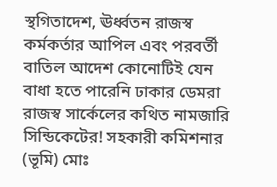স্থগিতাদেশ, ঊর্ধ্বতন রাজস্ব কর্মকর্তার আপিল এবং পরবর্তী বাতিল আদেশ কোনোটিই যেন বাধা হতে পারেনি ঢাকার ডেমরা রাজস্ব সার্কেলের কথিত নামজারি সিন্ডিকেটের! সহকারী কমিশনার (ভূমি) মোঃ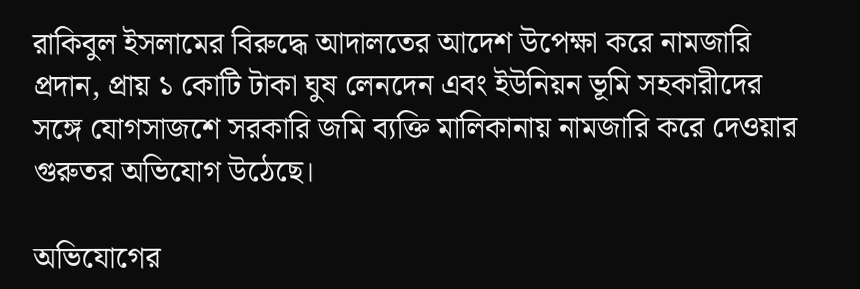রাকিবুল ইসলামের বিরুদ্ধে আদালতের আদেশ উপেক্ষা করে নামজারি প্রদান, প্রায় ১ কোটি টাকা ঘুষ লেনদেন এবং ইউনিয়ন ভূমি সহকারীদের সঙ্গে যোগসাজশে সরকারি জমি ব্যক্তি মালিকানায় নামজারি করে দেওয়ার গুরুতর অভিযোগ উঠেছে।

অভিযোগের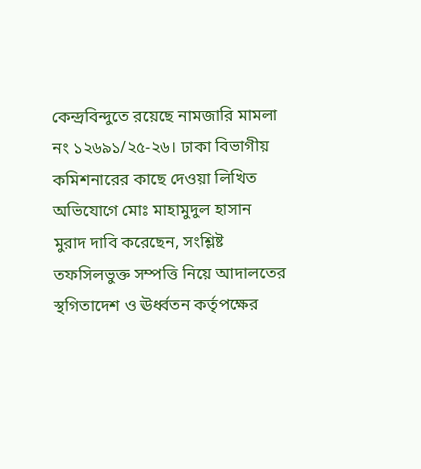কেন্দ্রবিন্দুতে রয়েছে নামজারি মামলা নং ১২৬৯১/২৫-২৬। ঢাকা বিভাগীয় কমিশনারের কাছে দেওয়া লিখিত অভিযোগে মোঃ মাহামুদুল হাসান মুরাদ দাবি করেছেন, সংশ্লিষ্ট তফসিলভুক্ত সম্পত্তি নিয়ে আদালতের স্থগিতাদেশ ও ঊর্ধ্বতন কর্তৃপক্ষের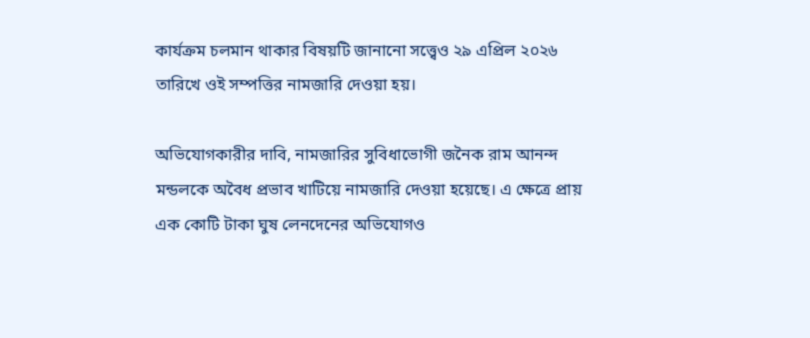কার্যক্রম চলমান থাকার বিষয়টি জানানো সত্ত্বেও ২৯ এপ্রিল ২০২৬ তারিখে ওই সম্পত্তির নামজারি দেওয়া হয়।

অভিযোগকারীর দাবি, নামজারির সুবিধাভোগী জনৈক রাম আনন্দ মন্ডলকে অবৈধ প্রভাব খাটিয়ে নামজারি দেওয়া হয়েছে। এ ক্ষেত্রে প্রায় এক কোটি টাকা ঘুষ লেনদেনের অভিযোগও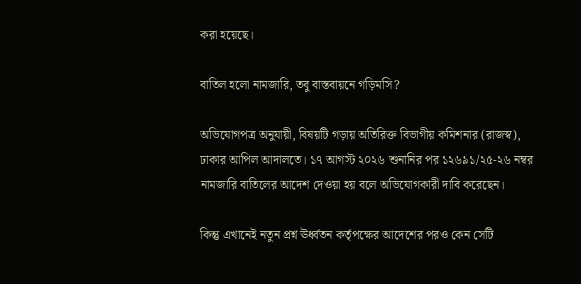করা হয়েছে।

বাতিল হলো নামজারি, তবু বাস্তবায়নে গড়িমসি?

অভিযোগপত্র অনুযায়ী, বিষয়টি গড়ায় অতিরিক্ত বিভাগীয় কমিশনার (রাজস্ব), ঢাকার আপিল আদালতে। ১৭ আগস্ট ২০২৬ শুনানির পর ১২৬৯১/২৫-২৬ নম্বর নামজারি বাতিলের আদেশ দেওয়া হয় বলে অভিযোগকারী দাবি করেছেন।

কিন্তু এখানেই নতুন প্রশ্ন ঊর্ধ্বতন কর্তৃপক্ষের আদেশের পরও কেন সেটি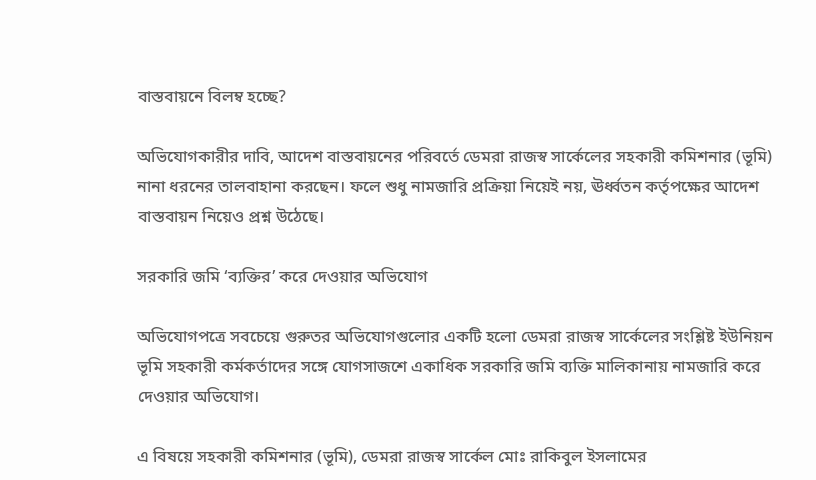বাস্তবায়নে বিলম্ব হচ্ছে?

অভিযোগকারীর দাবি, আদেশ বাস্তবায়নের পরিবর্তে ডেমরা রাজস্ব সার্কেলের সহকারী কমিশনার (ভূমি) নানা ধরনের তালবাহানা করছেন। ফলে শুধু নামজারি প্রক্রিয়া নিয়েই নয়, ঊর্ধ্বতন কর্তৃপক্ষের আদেশ বাস্তবায়ন নিয়েও প্রশ্ন উঠেছে।

সরকারি জমি ‘ব্যক্তির’ করে দেওয়ার অভিযোগ

অভিযোগপত্রে সবচেয়ে গুরুতর অভিযোগগুলোর একটি হলো ডেমরা রাজস্ব সার্কেলের সংশ্লিষ্ট ইউনিয়ন ভূমি সহকারী কর্মকর্তাদের সঙ্গে যোগসাজশে একাধিক সরকারি জমি ব্যক্তি মালিকানায় নামজারি করে দেওয়ার অভিযোগ।

এ বিষয়ে সহকারী কমিশনার (ভূমি), ডেমরা রাজস্ব সার্কেল মোঃ রাকিবুল ইসলামের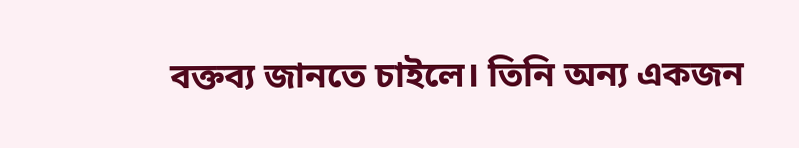বক্তব্য জানতে চাইলে। তিনি অন্য একজন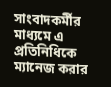সাংবাদকর্মীর মাধ্যমে এ প্রতিনিধিকে ম্যানেজ করার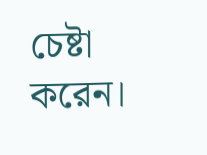চেষ্টা করেন।